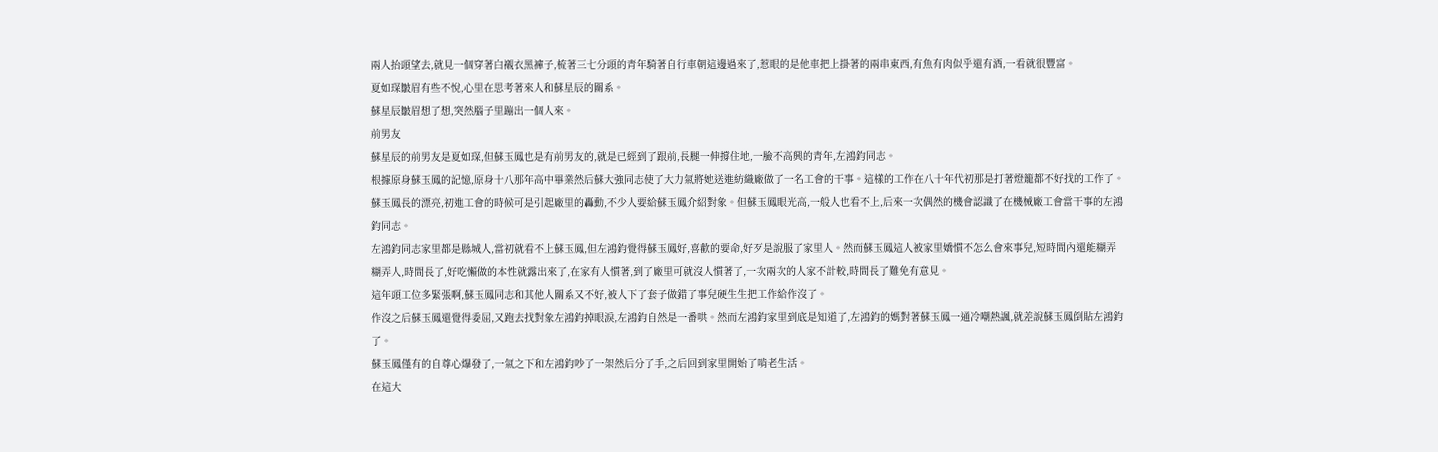兩人抬頭望去,就見一個穿著白襯衣黑褲子,梳著三七分頭的青年騎著自行車朝這邊過來了,惹眼的是他車把上掛著的兩串東西,有魚有肉似乎還有酒,一看就很豐富。
夏如琛皺眉有些不悅,心里在思考著來人和蘇星辰的關系。
蘇星辰皺眉想了想,突然腦子里蹦出一個人來。
前男友
蘇星辰的前男友是夏如琛,但蘇玉鳳也是有前男友的,就是已經到了跟前,長腿一伸撐住地,一臉不高興的青年,左鴻鈞同志。
根據原身蘇玉鳳的記憶,原身十八那年高中畢業然后蘇大強同志使了大力氣將她送進紡織廠做了一名工會的干事。這樣的工作在八十年代初那是打著燈籠都不好找的工作了。蘇玉鳳長的漂亮,初進工會的時候可是引起廠里的轟動,不少人要給蘇玉鳳介紹對象。但蘇玉鳳眼光高,一般人也看不上,后來一次偶然的機會認識了在機械廠工會當干事的左鴻鈞同志。
左鴻鈞同志家里都是縣城人,當初就看不上蘇玉鳳,但左鴻鈞覺得蘇玉鳳好,喜歡的要命,好歹是說服了家里人。然而蘇玉鳳這人被家里嬌慣不怎么會來事兒,短時間內還能糊弄糊弄人,時間長了,好吃懶做的本性就露出來了,在家有人慣著,到了廠里可就沒人慣著了,一次兩次的人家不計較,時間長了難免有意見。
這年頭工位多緊張啊,蘇玉鳳同志和其他人關系又不好,被人下了套子做錯了事兒硬生生把工作給作沒了。
作沒之后蘇玉鳳還覺得委屈,又跑去找對象左鴻鈞掉眼淚,左鴻鈞自然是一番哄。然而左鴻鈞家里到底是知道了,左鴻鈞的媽對著蘇玉鳳一通冷嘲熱諷,就差說蘇玉鳳倒貼左鴻鈞了。
蘇玉鳳僅有的自尊心爆發了,一氣之下和左鴻鈞吵了一架然后分了手,之后回到家里開始了啃老生活。
在這大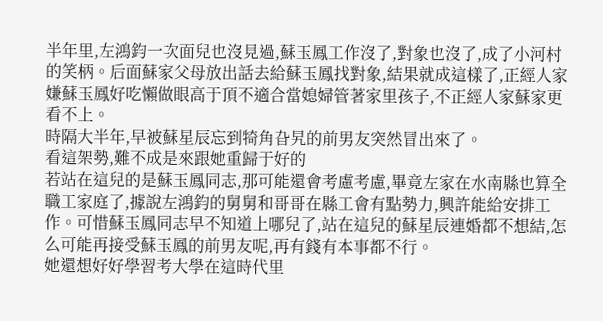半年里,左鴻鈞一次面兒也沒見過,蘇玉鳳工作沒了,對象也沒了,成了小河村的笑柄。后面蘇家父母放出話去給蘇玉鳳找對象,結果就成這樣了,正經人家嫌蘇玉鳳好吃懶做眼高于頂不適合當媳婦管著家里孩子,不正經人家蘇家更看不上。
時隔大半年,早被蘇星辰忘到犄角旮旯的前男友突然冒出來了。
看這架勢,難不成是來跟她重歸于好的
若站在這兒的是蘇玉鳳同志,那可能還會考慮考慮,畢竟左家在水南縣也算全職工家庭了,據說左鴻鈞的舅舅和哥哥在縣工會有點勢力,興許能給安排工作。可惜蘇玉鳳同志早不知道上哪兒了,站在這兒的蘇星辰連婚都不想結,怎么可能再接受蘇玉鳳的前男友呢,再有錢有本事都不行。
她還想好好學習考大學在這時代里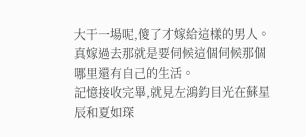大干一場呢,傻了才嫁給這樣的男人。真嫁過去那就是要伺候這個伺候那個哪里還有自己的生活。
記憶接收完畢,就見左鴻鈞目光在蘇星辰和夏如琛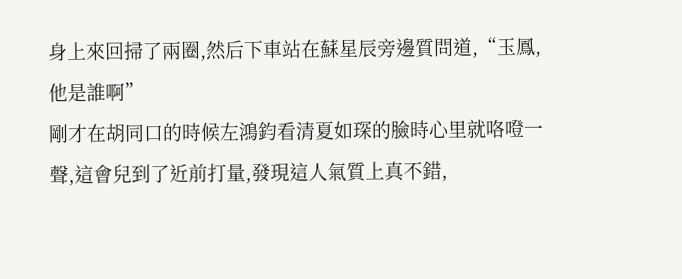身上來回掃了兩圈,然后下車站在蘇星辰旁邊質問道,“玉鳳,他是誰啊”
剛才在胡同口的時候左鴻鈞看清夏如琛的臉時心里就咯噔一聲,這會兒到了近前打量,發現這人氣質上真不錯,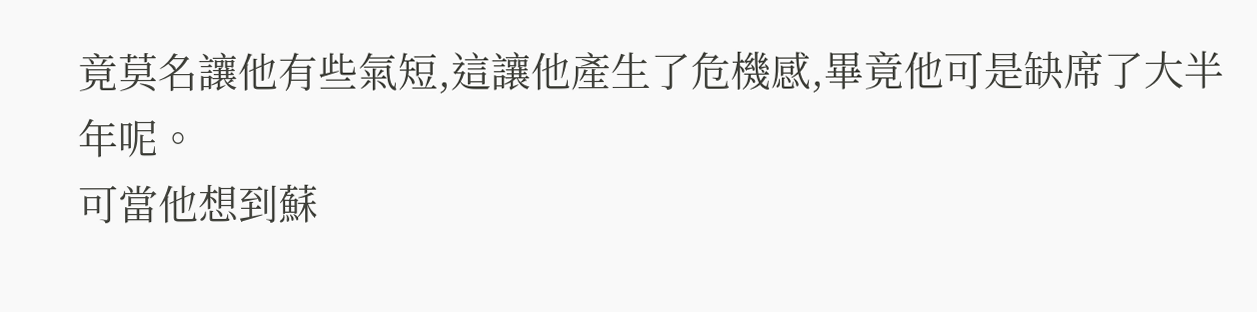竟莫名讓他有些氣短,這讓他產生了危機感,畢竟他可是缺席了大半年呢。
可當他想到蘇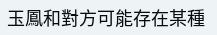玉鳳和對方可能存在某種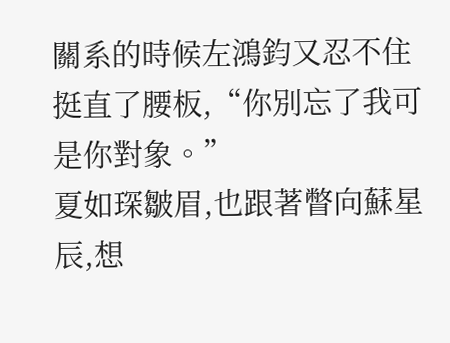關系的時候左鴻鈞又忍不住挺直了腰板,“你別忘了我可是你對象。”
夏如琛皺眉,也跟著瞥向蘇星辰,想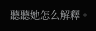聽聽她怎么解釋。